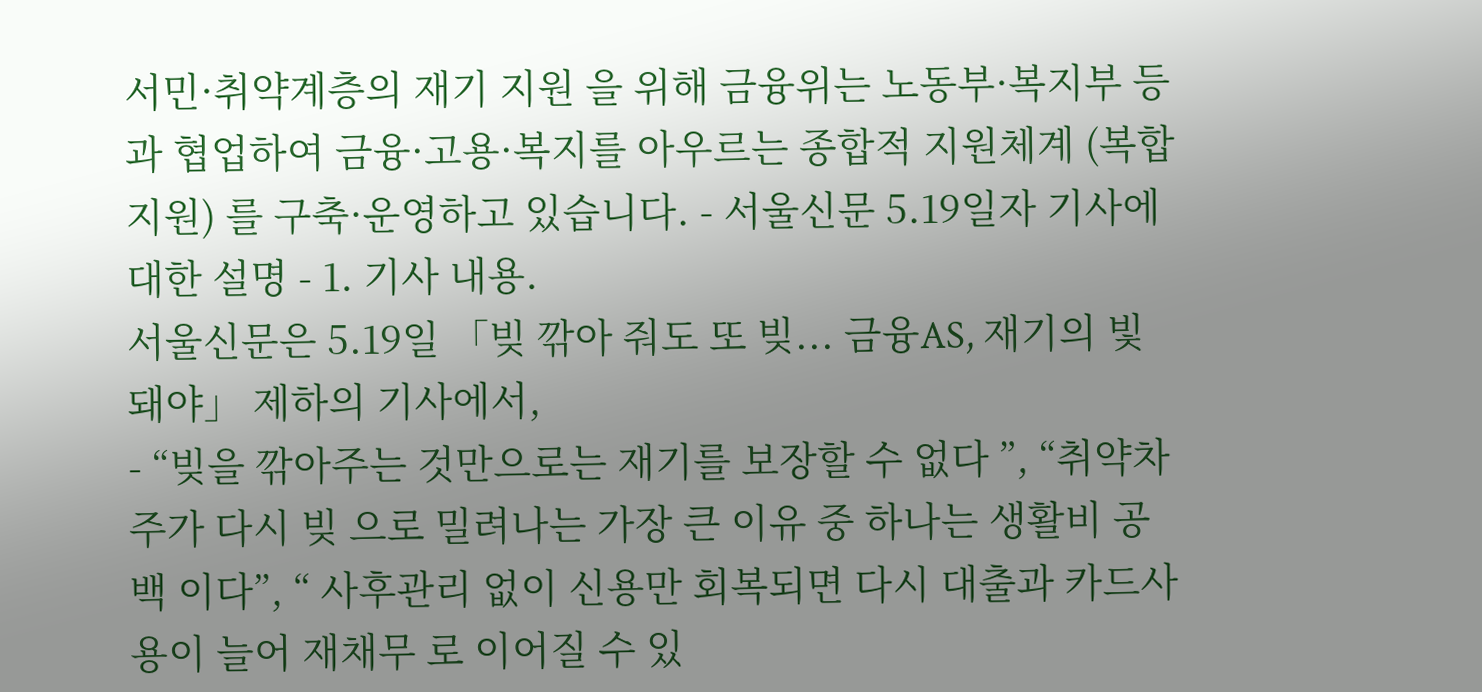서민·취약계층의 재기 지원 을 위해 금융위는 노동부·복지부 등과 협업하여 금융·고용·복지를 아우르는 종합적 지원체계 (복합지원) 를 구축·운영하고 있습니다. - 서울신문 5.19일자 기사에 대한 설명 - 1. 기사 내용.
서울신문은 5.19일 「빚 깎아 줘도 또 빚... 금융AS, 재기의 빛 돼야」 제하의 기사에서,
- “빚을 깎아주는 것만으로는 재기를 보장할 수 없다 ”, “취약차주가 다시 빚 으로 밀려나는 가장 큰 이유 중 하나는 생활비 공백 이다”, “ 사후관리 없이 신용만 회복되면 다시 대출과 카드사용이 늘어 재채무 로 이어질 수 있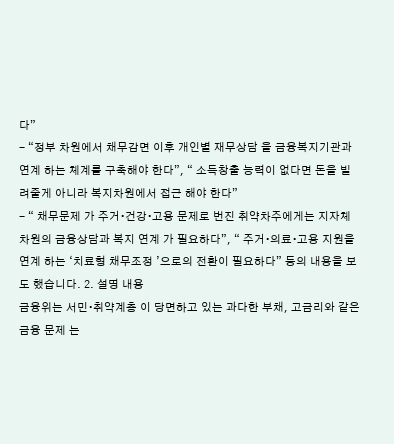다”
- “정부 차원에서 채무감면 이후 개인별 재무상담 을 금융복지기관과 연계 하는 체계를 구축해야 한다”, “ 소득창출 능력이 없다면 돈을 빌려줄게 아니라 복지차원에서 접근 해야 한다”
- “ 채무문제 가 주거∙건강∙고용 문제로 번진 취약차주에게는 지자체 차원의 금융상담과 복지 연계 가 필요하다”, “ 주거∙의료∙고용 지원을 연계 하는 ‘치료형 채무조정 ’으로의 전환이 필요하다” 등의 내용을 보도 했습니다. 2. 설명 내용
금융위는 서민∙취약계층 이 당면하고 있는 과다한 부채, 고금리와 같은 금융 문제 는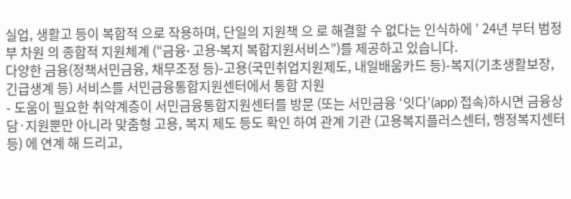실업, 생활고 등이 복합적 으로 작용하며, 단일의 지원책 으 로 해결할 수 없다는 인식하에 ’ 24년 부터 범정부 차원 의 종합적 지원체계 (“금융∙ 고용∙복지 복합지원서비스”)를 제공하고 있습니다.
다양한 금융(정책서민금융, 채무조정 등)-고용(국민취업지원제도, 내일배움카드 등)-복지(기초생활보장, 긴급생계 등) 서비스를 서민금융통합지원센터에서 통합 지원
- 도움이 필요한 취약계층이 서민금융통합지원센터를 방문 (또는 서민금융 ‘잇다’(app) 접속)하시면 금융상담·지원뿐만 아니라 맞춤형 고용, 복지 제도 등도 확인 하여 관계 기관 (고용복지플러스센터, 행정복지센터 등) 에 연계 해 드리고,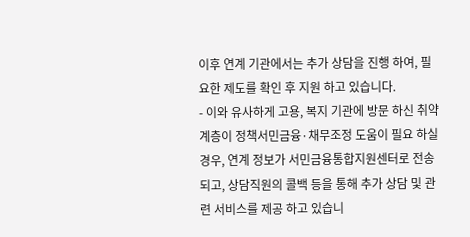이후 연계 기관에서는 추가 상담을 진행 하여, 필요한 제도를 확인 후 지원 하고 있습니다.
- 이와 유사하게 고용, 복지 기관에 방문 하신 취약계층이 정책서민금융·채무조정 도움이 필요 하실 경우, 연계 정보가 서민금융통합지원센터로 전송 되고, 상담직원의 콜백 등을 통해 추가 상담 및 관련 서비스를 제공 하고 있습니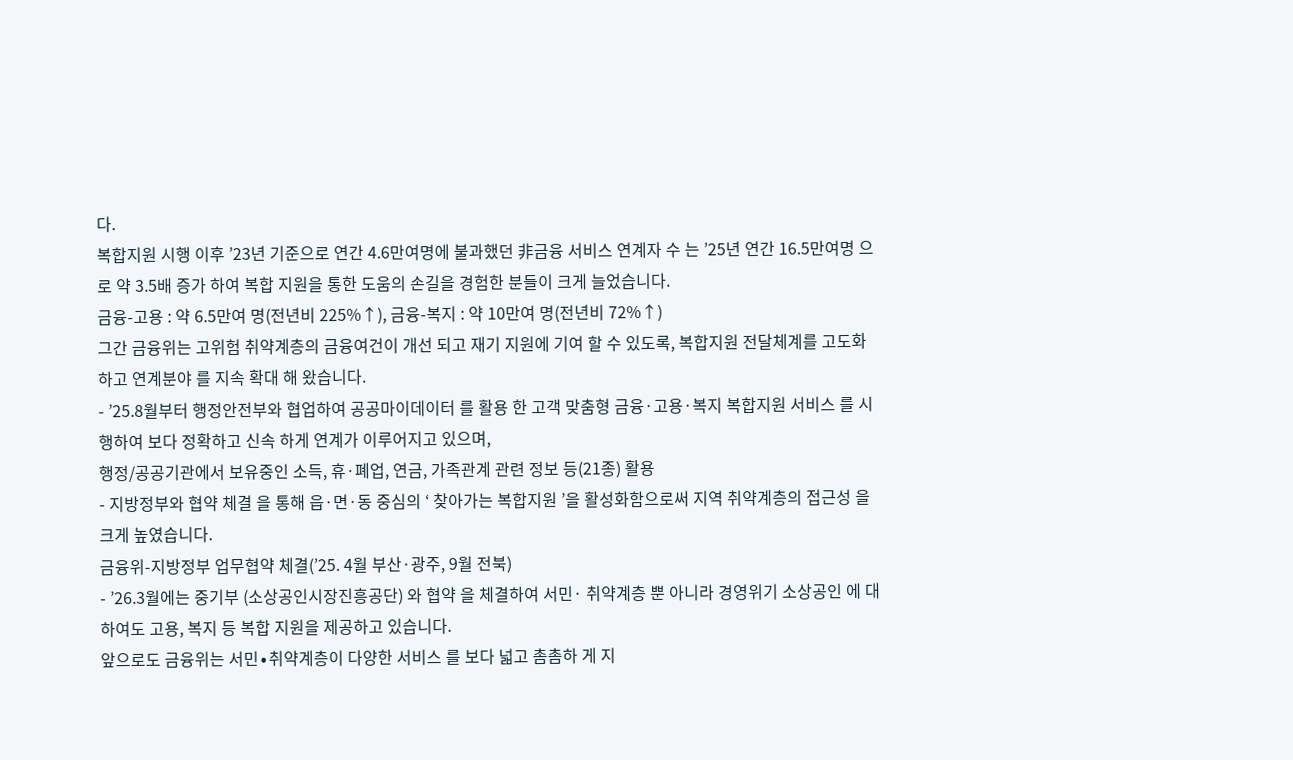다.
복합지원 시행 이후 ’23년 기준으로 연간 4.6만여명에 불과했던 非금융 서비스 연계자 수 는 ’25년 연간 16.5만여명 으로 약 3.5배 증가 하여 복합 지원을 통한 도움의 손길을 경험한 분들이 크게 늘었습니다.
금융-고용 : 약 6.5만여 명(전년비 225%↑), 금융-복지 : 약 10만여 명(전년비 72%↑)
그간 금융위는 고위험 취약계층의 금융여건이 개선 되고 재기 지원에 기여 할 수 있도록, 복합지원 전달체계를 고도화 하고 연계분야 를 지속 확대 해 왔습니다.
- ’25.8월부터 행정안전부와 협업하여 공공마이데이터 를 활용 한 고객 맞춤형 금융·고용·복지 복합지원 서비스 를 시행하여 보다 정확하고 신속 하게 연계가 이루어지고 있으며,
행정/공공기관에서 보유중인 소득, 휴·폐업, 연금, 가족관계 관련 정보 등(21종) 활용
- 지방정부와 협약 체결 을 통해 읍·면·동 중심의 ‘ 찾아가는 복합지원 ’을 활성화함으로써 지역 취약계층의 접근성 을 크게 높였습니다.
금융위-지방정부 업무협약 체결(’25. 4월 부산·광주, 9월 전북)
- ’26.3월에는 중기부 (소상공인시장진흥공단) 와 협약 을 체결하여 서민· 취약계층 뿐 아니라 경영위기 소상공인 에 대하여도 고용, 복지 등 복합 지원을 제공하고 있습니다.
앞으로도 금융위는 서민∙취약계층이 다양한 서비스 를 보다 넓고 촘촘하 게 지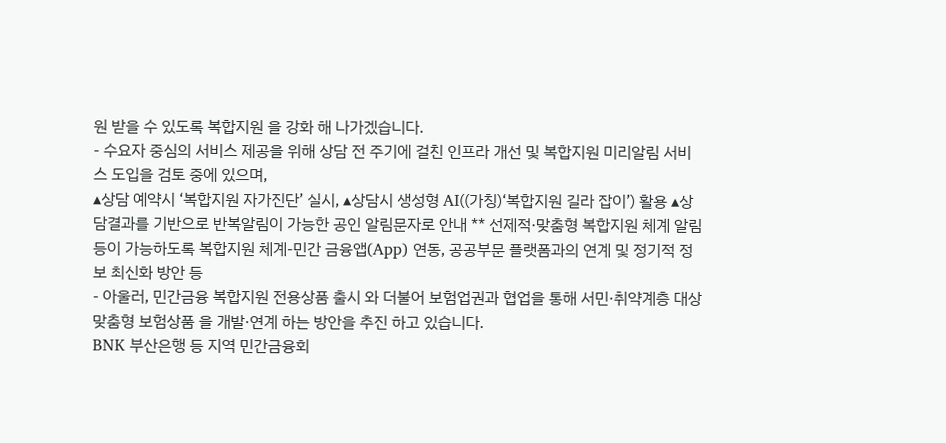원 받을 수 있도록 복합지원 을 강화 해 나가겠습니다.
- 수요자 중심의 서비스 제공을 위해 상담 전 주기에 걸친 인프라 개선 및 복합지원 미리알림 서비스 도입을 검토 중에 있으며,
▴상담 예약시 ‘복합지원 자가진단’ 실시, ▴상담시 생성형 AI((가칭)‘복합지원 길라 잡이’) 활용 ▴상담결과를 기반으로 반복알림이 가능한 공인 알림문자로 안내 ** 선제적·맞춤형 복합지원 체계 알림 등이 가능하도록 복합지원 체계-민간 금융앱(App) 연동, 공공부문 플랫폼과의 연계 및 정기적 정보 최신화 방안 등
- 아울러, 민간금융 복합지원 전용상품 출시 와 더불어 보험업권과 협업을 통해 서민·취약계층 대상 맞춤형 보험상품 을 개발·연계 하는 방안을 추진 하고 있습니다.
BNK 부산은행 등 지역 민간금융회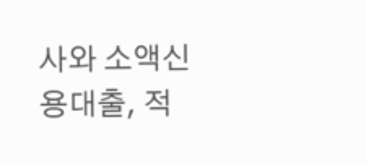사와 소액신용대출, 적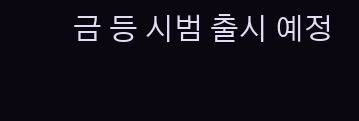금 등 시범 출시 예정